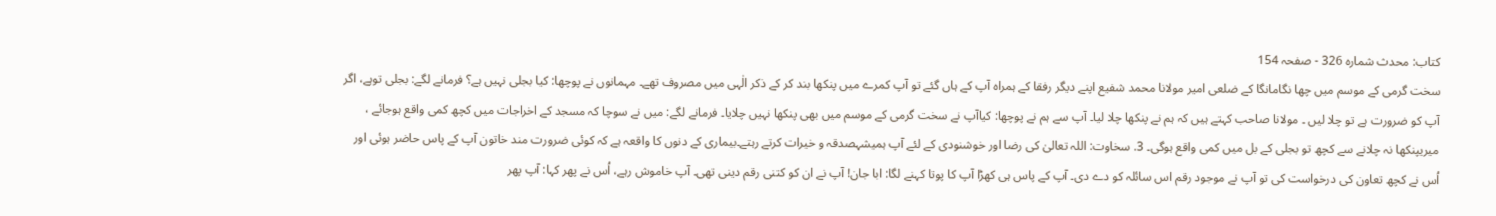کتاب: محدث شمارہ 326 - صفحہ 154
سخت گرمی کے موسم میں چھا نگامانگا کے ضلعی امیر مولانا محمد شفیع اپنے دیگر رفقا کے ہمراہ آپ کے ہاں گئے تو آپ کمرے میں پنکھا بند کر کے ذکر الٰہی میں مصروف تھے۔ مہمانوں نے پوچھا: کیا بجلی نہیں ہے؟ فرمانے لگے: بجلی توہے، اگر آپ کو ضرورت ہے تو چلا لیں ۔ مولانا صاحب کہتے ہیں کہ ہم نے پنکھا چلا لیا۔ آپ سے ہم نے پوچھا: کیاآپ نے سخت گرمی کے موسم میں بھی پنکھا نہیں چلایا۔ فرمانے لگے: میں نے سوچا کہ مسجد کے اخراجات میں کچھ کمی واقع ہوجائے ، میریپنکھا نہ چلانے سے کچھ تو بجلی کے بل میں کمی واقع ہوگی۔ 3. سخاوت: اللہ تعالیٰ کی رضا اور خوشنودی کے لئے آپ ہمیشہصدقہ و خیرات کرتے رہتے۔بیماری کے دنوں کا واقعہ ہے کہ کوئی ضرورت مند خاتون آپ کے پاس حاضر ہوئی اور اُس نے کچھ تعاون کی درخواست کی تو آپ نے موجود رقم اس سائلہ کو دے دی۔ آپ کے پاس ہی کھڑا آپ کا پوتا کہنے لگا: ابا جان! آپ نے ان کو کتنی رقم دینی تھی۔ آپ خاموش رہے، اُس نے پھر کہا: آپ پھر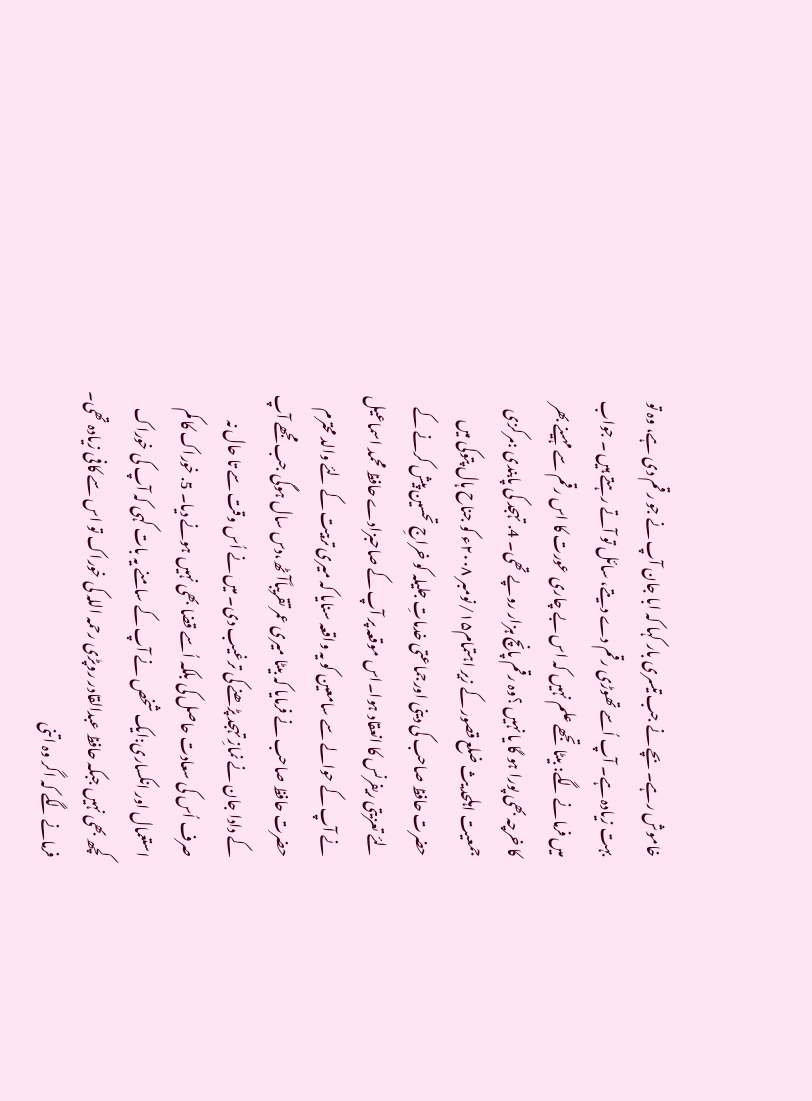خاموش رہے۔ بچے نے جب تیسری بار کہا کہ ابا جان آپ نے جو رقم دی ہے، وہ تو بہت زیادہ ہے۔ آپ اُسے تھوڑی رقم دے دیتے، سائل تو آتے رہتے ہیں ۔ جواب میں فرمانے لگے: بیٹا تجھے علم نہیں کہ اس بے چاری عورت کا اس رقم سے مہینے بھر کا خرچہ بھی پورا ہو گا یا نہیں ؟وہ رقم پانچ ہزار روپے تھی۔ 4. تہجد کی پابندی :مرکزی جمعیت اہلحد یث ضلع قصور کے زیر اہتمام۱۵/نومبر ۲۰۰۸ء کو جناح ہال پتوکی میں حضرت حافظ صاحب کی دینی اورجماعتی خدماتِ جلیلہ کو خراجِ تحسین پیش کرنے کے لئے تعزیتی ریفرنس کا انعقاد ہوا۔اس موقعہ پر آپ کے صاحبزادے حافظ محمد اسماعیل نے آپ کے حوالے سے سامعین کو یہ واقعہ سنایا کہ میری تربیت کے لئے والد محترم حضرت حافظ صاحب نے فرمایا کہ بیٹا میری عمر تقریباًآٹھ،دس سال ہوگی جب مجھے آپ کے دادا جان نے نمازِ تہجد پڑھنے کی ترغیب دی۔ میں نے اُس وقت سے تا حال نہ صرف اُس کی سعادت حاصل کی بلکہ اُسے قضا بھی نہیں ہونے دیا۔ 5. خوراک کا کم استعمال اور انکساری:ایک شخص نے آپ کے سامنے یہ بات کہی کہ آپ کی خوراک کچھ بھی نہیں جبکہ حافظ عبدالقادر روپڑی رحمہ اللہ کی خوراک تو اس سے کافی زیادہ تھی۔ فرمانے لگے کہ اگر وہ اتنی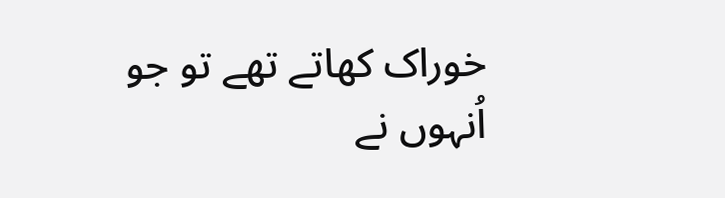خوراک کھاتے تھے تو جو اُنہوں نے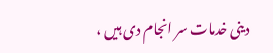دینی خدمات سر انجام دی ہیں ،